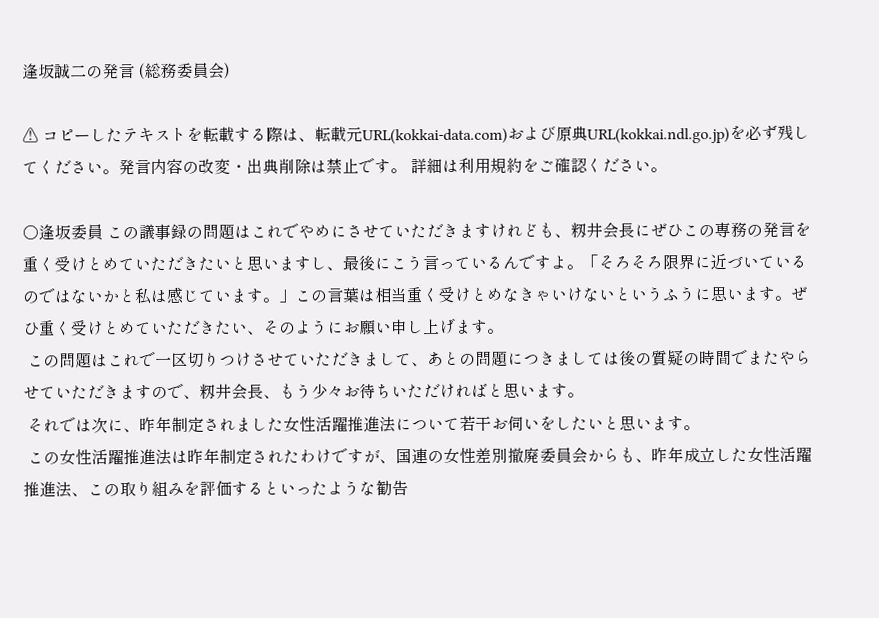逢坂誠二の発言 (総務委員会)

⚠ コピーしたテキストを転載する際は、転載元URL(kokkai-data.com)および原典URL(kokkai.ndl.go.jp)を必ず残してください。発言内容の改変・出典削除は禁止です。 詳細は利用規約をご確認ください。

○逢坂委員 この議事録の問題はこれでやめにさせていただきますけれども、籾井会長にぜひこの専務の発言を重く受けとめていただきたいと思いますし、最後にこう言っているんですよ。「そろそろ限界に近づいているのではないかと私は感じています。」この言葉は相当重く受けとめなきゃいけないというふうに思います。ぜひ重く受けとめていただきたい、そのようにお願い申し上げます。
 この問題はこれで一区切りつけさせていただきまして、あとの問題につきましては後の質疑の時間でまたやらせていただきますので、籾井会長、もう少々お待ちいただければと思います。
 それでは次に、昨年制定されました女性活躍推進法について若干お伺いをしたいと思います。
 この女性活躍推進法は昨年制定されたわけですが、国連の女性差別撤廃委員会からも、昨年成立した女性活躍推進法、この取り組みを評価するといったような勧告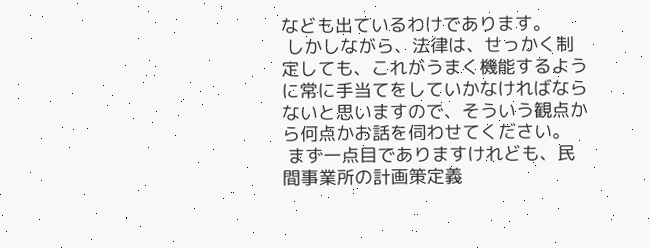なども出ているわけであります。
 しかしながら、法律は、せっかく制定しても、これがうまく機能するように常に手当てをしていかなければならないと思いますので、そういう観点から何点かお話を伺わせてください。
 まず一点目でありますけれども、民間事業所の計画策定義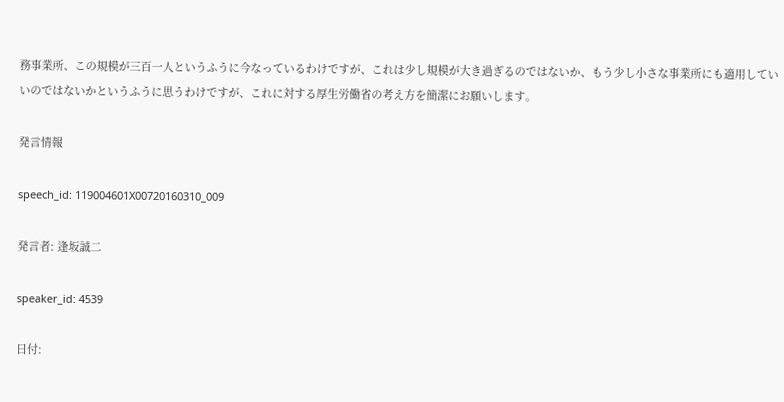務事業所、この規模が三百一人というふうに今なっているわけですが、これは少し規模が大き過ぎるのではないか、もう少し小さな事業所にも適用していいのではないかというふうに思うわけですが、これに対する厚生労働省の考え方を簡潔にお願いします。

発言情報

speech_id: 119004601X00720160310_009

発言者: 逢坂誠二

speaker_id: 4539

日付: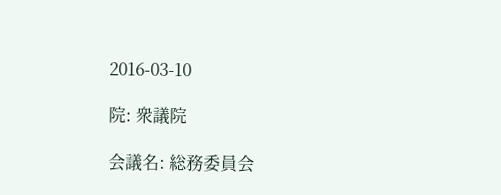2016-03-10

院: 衆議院

会議名: 総務委員会